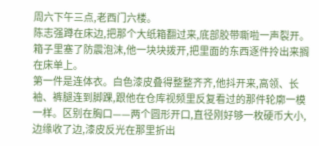周六下午三点,老西门六楼。
陈志强蹲在床边,把那个大纸箱翻过来,底部胶带嘶啦一声裂开。箱子里塞了防震泡沫,他一块块拨开,把里面的东西逐件拎出来搁在床单上。
第一件是连体衣。白色漆皮叠得整整齐齐,他抖开来,高领、长袖、裤腿连到脚踝,跟他在仓库视频里反复看过的那件轮廓一模一样。区别在胸口——两个圆形开口,直径刚好够一枚硬币大小,边缘收了边,漆皮反光在那里折出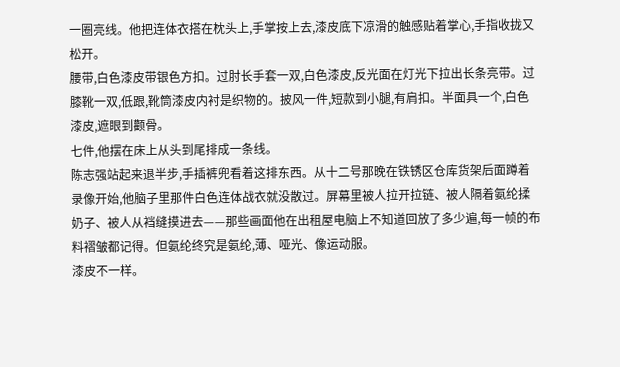一圈亮线。他把连体衣搭在枕头上,手掌按上去,漆皮底下凉滑的触感贴着掌心,手指收拢又松开。
腰带,白色漆皮带银色方扣。过肘长手套一双,白色漆皮,反光面在灯光下拉出长条亮带。过膝靴一双,低跟,靴筒漆皮内衬是织物的。披风一件,短款到小腿,有肩扣。半面具一个,白色漆皮,遮眼到颧骨。
七件,他摆在床上从头到尾排成一条线。
陈志强站起来退半步,手插裤兜看着这排东西。从十二号那晚在铁锈区仓库货架后面蹲着录像开始,他脑子里那件白色连体战衣就没散过。屏幕里被人拉开拉链、被人隔着氨纶揉奶子、被人从裆缝摸进去——那些画面他在出租屋电脑上不知道回放了多少遍,每一帧的布料褶皱都记得。但氨纶终究是氨纶,薄、哑光、像运动服。
漆皮不一样。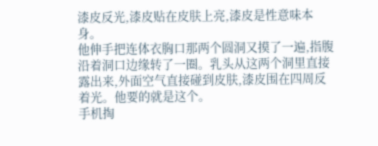漆皮反光,漆皮贴在皮肤上亮,漆皮是性意味本身。
他伸手把连体衣胸口那两个圆洞又摸了一遍,指腹沿着洞口边缘转了一圈。乳头从这两个洞里直接露出来,外面空气直接碰到皮肤,漆皮围在四周反着光。他要的就是这个。
手机掏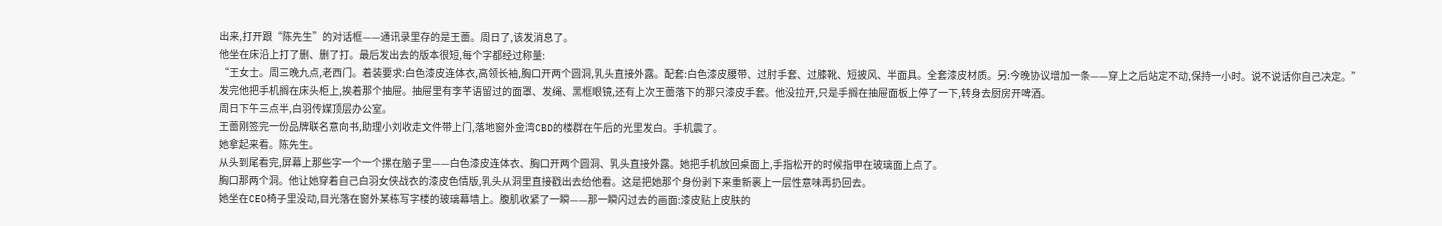出来,打开跟“陈先生”的对话框——通讯录里存的是王蕾。周日了,该发消息了。
他坐在床沿上打了删、删了打。最后发出去的版本很短,每个字都经过称量:
“王女士。周三晚九点,老西门。着装要求:白色漆皮连体衣,高领长袖,胸口开两个圆洞,乳头直接外露。配套:白色漆皮腰带、过肘手套、过膝靴、短披风、半面具。全套漆皮材质。另:今晚协议增加一条——穿上之后站定不动,保持一小时。说不说话你自己决定。”
发完他把手机搁在床头柜上,挨着那个抽屉。抽屉里有李芊语留过的面罩、发绳、黑框眼镜,还有上次王蕾落下的那只漆皮手套。他没拉开,只是手搁在抽屉面板上停了一下,转身去厨房开啤酒。
周日下午三点半,白羽传媒顶层办公室。
王蕾刚签完一份品牌联名意向书,助理小刘收走文件带上门,落地窗外金湾CBD的楼群在午后的光里发白。手机震了。
她拿起来看。陈先生。
从头到尾看完,屏幕上那些字一个一个摞在脑子里——白色漆皮连体衣、胸口开两个圆洞、乳头直接外露。她把手机放回桌面上,手指松开的时候指甲在玻璃面上点了。
胸口那两个洞。他让她穿着自己白羽女侠战衣的漆皮色情版,乳头从洞里直接戳出去给他看。这是把她那个身份剥下来重新裹上一层性意味再扔回去。
她坐在CEO椅子里没动,目光落在窗外某栋写字楼的玻璃幕墙上。腹肌收紧了一瞬——那一瞬闪过去的画面:漆皮贴上皮肤的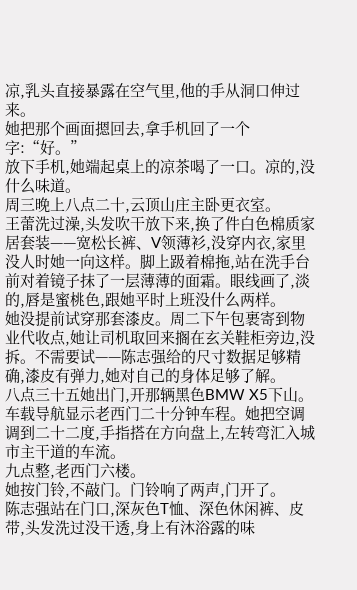凉,乳头直接暴露在空气里,他的手从洞口伸过来。
她把那个画面摁回去,拿手机回了一个字:“好。”
放下手机,她端起桌上的凉茶喝了一口。凉的,没什么味道。
周三晚上八点二十,云顶山庄主卧更衣室。
王蕾洗过澡,头发吹干放下来,换了件白色棉质家居套装——宽松长裤、V领薄衫,没穿内衣,家里没人时她一向这样。脚上趿着棉拖,站在洗手台前对着镜子抹了一层薄薄的面霜。眼线画了,淡的,唇是蜜桃色,跟她平时上班没什么两样。
她没提前试穿那套漆皮。周二下午包裹寄到物业代收点,她让司机取回来搁在玄关鞋柜旁边,没拆。不需要试——陈志强给的尺寸数据足够精确,漆皮有弹力,她对自己的身体足够了解。
八点三十五她出门,开那辆黑色BMW X5下山。车载导航显示老西门二十分钟车程。她把空调调到二十二度,手指搭在方向盘上,左转弯汇入城市主干道的车流。
九点整,老西门六楼。
她按门铃,不敲门。门铃响了两声,门开了。
陈志强站在门口,深灰色T恤、深色休闲裤、皮带,头发洗过没干透,身上有沐浴露的味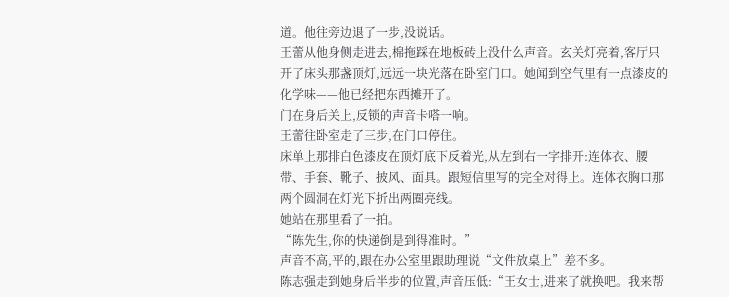道。他往旁边退了一步,没说话。
王蕾从他身侧走进去,棉拖踩在地板砖上没什么声音。玄关灯亮着,客厅只开了床头那盏顶灯,远远一块光落在卧室门口。她闻到空气里有一点漆皮的化学味——他已经把东西摊开了。
门在身后关上,反锁的声音卡嗒一响。
王蕾往卧室走了三步,在门口停住。
床单上那排白色漆皮在顶灯底下反着光,从左到右一字排开:连体衣、腰带、手套、靴子、披风、面具。跟短信里写的完全对得上。连体衣胸口那两个圆洞在灯光下折出两圈亮线。
她站在那里看了一拍。
“陈先生,你的快递倒是到得准时。”
声音不高,平的,跟在办公室里跟助理说“文件放桌上”差不多。
陈志强走到她身后半步的位置,声音压低:“王女士,进来了就换吧。我来帮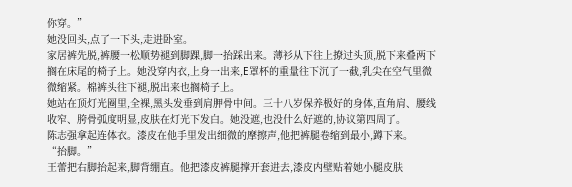你穿。”
她没回头,点了一下头,走进卧室。
家居裤先脱,裤腰一松顺势褪到脚踝,脚一抬踩出来。薄衫从下往上撩过头顶,脱下来叠两下搁在床尾的椅子上。她没穿内衣,上身一出来,E罩杯的重量往下沉了一截,乳尖在空气里微微缩紧。棉裤头往下褪,脱出来也搁椅子上。
她站在顶灯光圈里,全裸,黑头发垂到肩胛骨中间。三十八岁保养极好的身体,直角肩、腰线收窄、胯骨弧度明显,皮肤在灯光下发白。她没遮,也没什么好遮的,协议第四周了。
陈志强拿起连体衣。漆皮在他手里发出细微的摩擦声,他把裤腿卷缩到最小,蹲下来。
“抬脚。”
王蕾把右脚抬起来,脚背绷直。他把漆皮裤腿撑开套进去,漆皮内壁贴着她小腿皮肤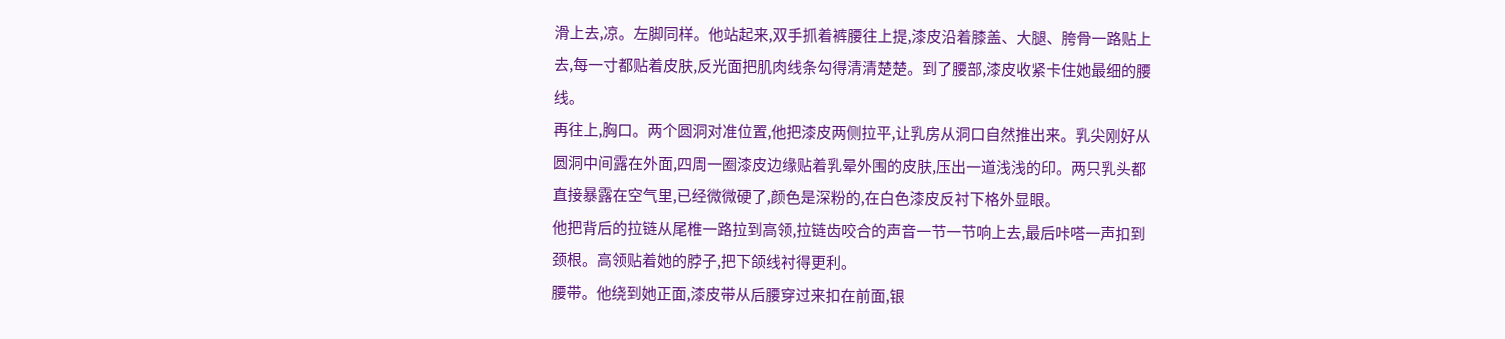滑上去,凉。左脚同样。他站起来,双手抓着裤腰往上提,漆皮沿着膝盖、大腿、胯骨一路贴上去,每一寸都贴着皮肤,反光面把肌肉线条勾得清清楚楚。到了腰部,漆皮收紧卡住她最细的腰线。
再往上,胸口。两个圆洞对准位置,他把漆皮两侧拉平,让乳房从洞口自然推出来。乳尖刚好从圆洞中间露在外面,四周一圈漆皮边缘贴着乳晕外围的皮肤,压出一道浅浅的印。两只乳头都直接暴露在空气里,已经微微硬了,颜色是深粉的,在白色漆皮反衬下格外显眼。
他把背后的拉链从尾椎一路拉到高领,拉链齿咬合的声音一节一节响上去,最后咔嗒一声扣到颈根。高领贴着她的脖子,把下颌线衬得更利。
腰带。他绕到她正面,漆皮带从后腰穿过来扣在前面,银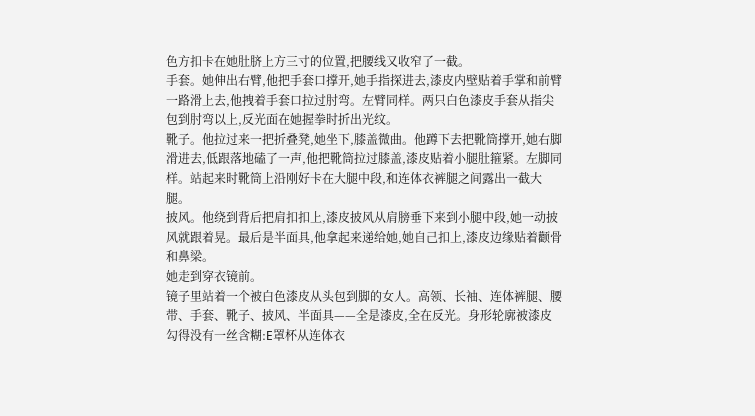色方扣卡在她肚脐上方三寸的位置,把腰线又收窄了一截。
手套。她伸出右臂,他把手套口撑开,她手指探进去,漆皮内壁贴着手掌和前臂一路滑上去,他拽着手套口拉过肘弯。左臂同样。两只白色漆皮手套从指尖包到肘弯以上,反光面在她握拳时折出光纹。
靴子。他拉过来一把折叠凳,她坐下,膝盖微曲。他蹲下去把靴筒撑开,她右脚滑进去,低跟落地磕了一声,他把靴筒拉过膝盖,漆皮贴着小腿肚箍紧。左脚同样。站起来时靴筒上沿刚好卡在大腿中段,和连体衣裤腿之间露出一截大腿。
披风。他绕到背后把肩扣扣上,漆皮披风从肩膀垂下来到小腿中段,她一动披风就跟着晃。最后是半面具,他拿起来递给她,她自己扣上,漆皮边缘贴着颧骨和鼻梁。
她走到穿衣镜前。
镜子里站着一个被白色漆皮从头包到脚的女人。高领、长袖、连体裤腿、腰带、手套、靴子、披风、半面具——全是漆皮,全在反光。身形轮廓被漆皮勾得没有一丝含糊:E罩杯从连体衣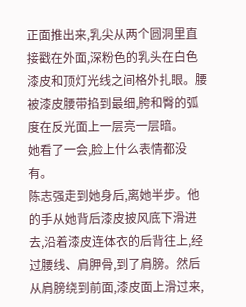正面推出来,乳尖从两个圆洞里直接戳在外面,深粉色的乳头在白色漆皮和顶灯光线之间格外扎眼。腰被漆皮腰带掐到最细,胯和臀的弧度在反光面上一层亮一层暗。
她看了一会,脸上什么表情都没有。
陈志强走到她身后,离她半步。他的手从她背后漆皮披风底下滑进去,沿着漆皮连体衣的后背往上,经过腰线、肩胛骨,到了肩膀。然后从肩膀绕到前面,漆皮面上滑过来,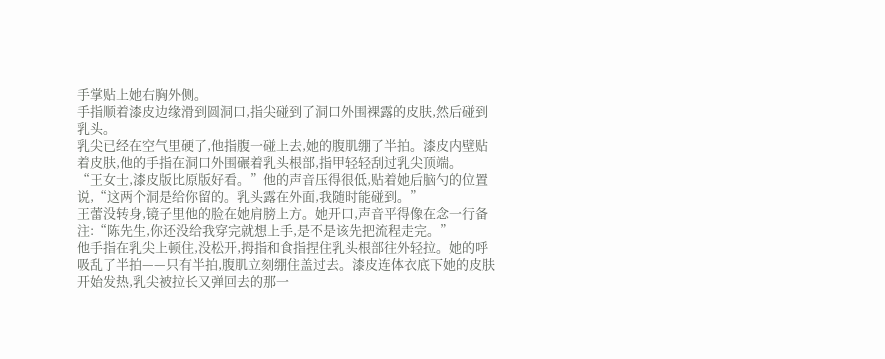手掌贴上她右胸外侧。
手指顺着漆皮边缘滑到圆洞口,指尖碰到了洞口外围裸露的皮肤,然后碰到乳头。
乳尖已经在空气里硬了,他指腹一碰上去,她的腹肌绷了半拍。漆皮内壁贴着皮肤,他的手指在洞口外围碾着乳头根部,指甲轻轻刮过乳尖顶端。
“王女士,漆皮版比原版好看。”他的声音压得很低,贴着她后脑勺的位置说,“这两个洞是给你留的。乳头露在外面,我随时能碰到。”
王蕾没转身,镜子里他的脸在她肩膀上方。她开口,声音平得像在念一行备注:“陈先生,你还没给我穿完就想上手,是不是该先把流程走完。”
他手指在乳尖上顿住,没松开,拇指和食指捏住乳头根部往外轻拉。她的呼吸乱了半拍——只有半拍,腹肌立刻绷住盖过去。漆皮连体衣底下她的皮肤开始发热,乳尖被拉长又弹回去的那一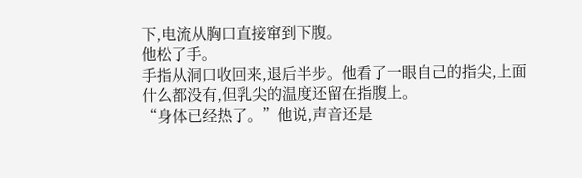下,电流从胸口直接窜到下腹。
他松了手。
手指从洞口收回来,退后半步。他看了一眼自己的指尖,上面什么都没有,但乳尖的温度还留在指腹上。
“身体已经热了。”他说,声音还是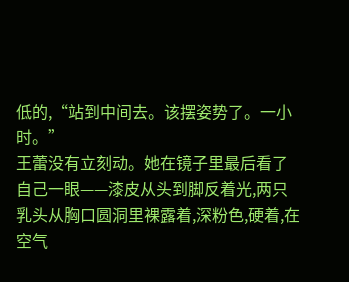低的,“站到中间去。该摆姿势了。一小时。”
王蕾没有立刻动。她在镜子里最后看了自己一眼——漆皮从头到脚反着光,两只乳头从胸口圆洞里裸露着,深粉色,硬着,在空气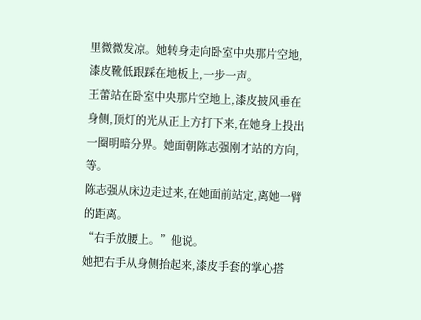里微微发凉。她转身走向卧室中央那片空地,漆皮靴低跟踩在地板上,一步一声。
王蕾站在卧室中央那片空地上,漆皮披风垂在身侧,顶灯的光从正上方打下来,在她身上投出一圈明暗分界。她面朝陈志强刚才站的方向,等。
陈志强从床边走过来,在她面前站定,离她一臂的距离。
“右手放腰上。”他说。
她把右手从身侧抬起来,漆皮手套的掌心搭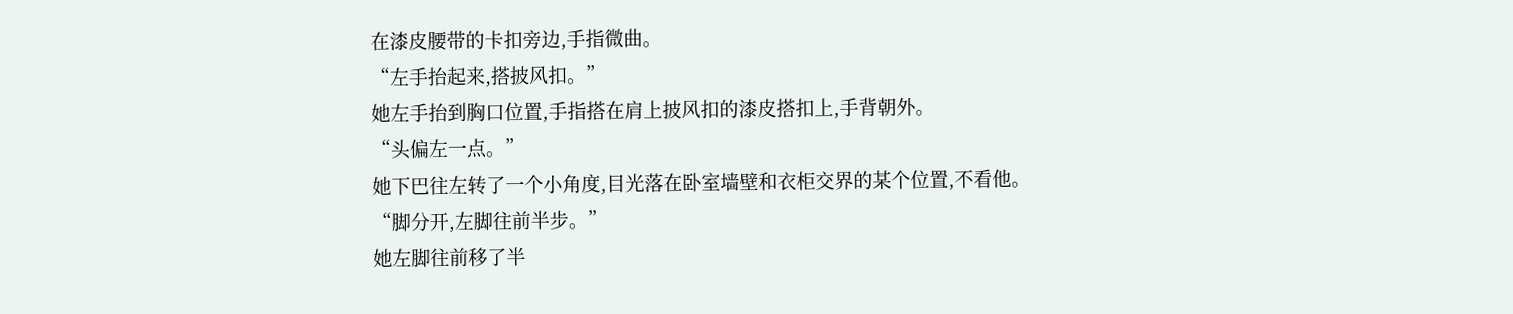在漆皮腰带的卡扣旁边,手指微曲。
“左手抬起来,搭披风扣。”
她左手抬到胸口位置,手指搭在肩上披风扣的漆皮搭扣上,手背朝外。
“头偏左一点。”
她下巴往左转了一个小角度,目光落在卧室墙壁和衣柜交界的某个位置,不看他。
“脚分开,左脚往前半步。”
她左脚往前移了半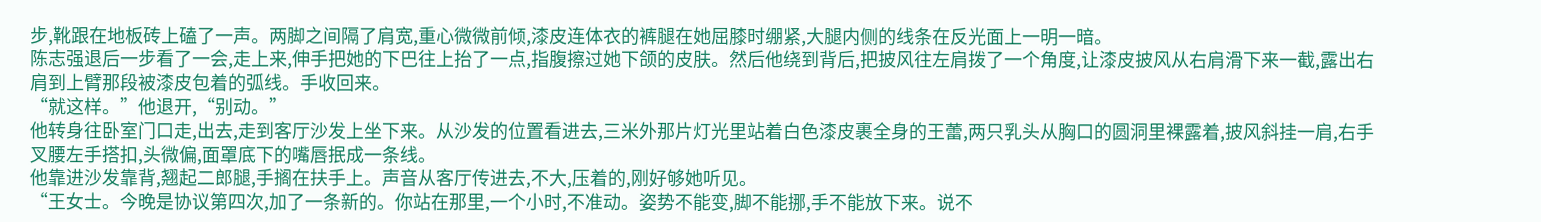步,靴跟在地板砖上磕了一声。两脚之间隔了肩宽,重心微微前倾,漆皮连体衣的裤腿在她屈膝时绷紧,大腿内侧的线条在反光面上一明一暗。
陈志强退后一步看了一会,走上来,伸手把她的下巴往上抬了一点,指腹擦过她下颌的皮肤。然后他绕到背后,把披风往左肩拨了一个角度,让漆皮披风从右肩滑下来一截,露出右肩到上臂那段被漆皮包着的弧线。手收回来。
“就这样。”他退开,“别动。”
他转身往卧室门口走,出去,走到客厅沙发上坐下来。从沙发的位置看进去,三米外那片灯光里站着白色漆皮裹全身的王蕾,两只乳头从胸口的圆洞里裸露着,披风斜挂一肩,右手叉腰左手搭扣,头微偏,面罩底下的嘴唇抿成一条线。
他靠进沙发靠背,翘起二郎腿,手搁在扶手上。声音从客厅传进去,不大,压着的,刚好够她听见。
“王女士。今晚是协议第四次,加了一条新的。你站在那里,一个小时,不准动。姿势不能变,脚不能挪,手不能放下来。说不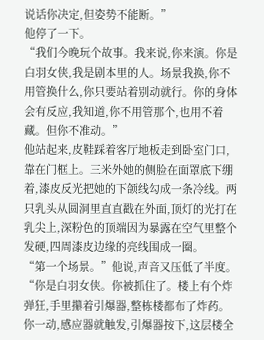说话你决定,但姿势不能断。”
他停了一下。
“我们今晚玩个故事。我来说,你来演。你是白羽女侠,我是剧本里的人。场景我换,你不用管换什么,你只要站着别动就行。你的身体会有反应,我知道,你不用管那个,也用不着藏。但你不准动。”
他站起来,皮鞋踩着客厅地板走到卧室门口,靠在门框上。三米外她的侧脸在面罩底下绷着,漆皮反光把她的下颌线勾成一条冷线。两只乳头从圆洞里直直戳在外面,顶灯的光打在乳尖上,深粉色的顶端因为暴露在空气里整个发硬,四周漆皮边缘的亮线围成一圈。
“第一个场景。”他说,声音又压低了半度。
“你是白羽女侠。你被抓住了。楼上有个炸弹狂,手里攥着引爆器,整栋楼都布了炸药。你一动,感应器就触发,引爆器按下,这层楼全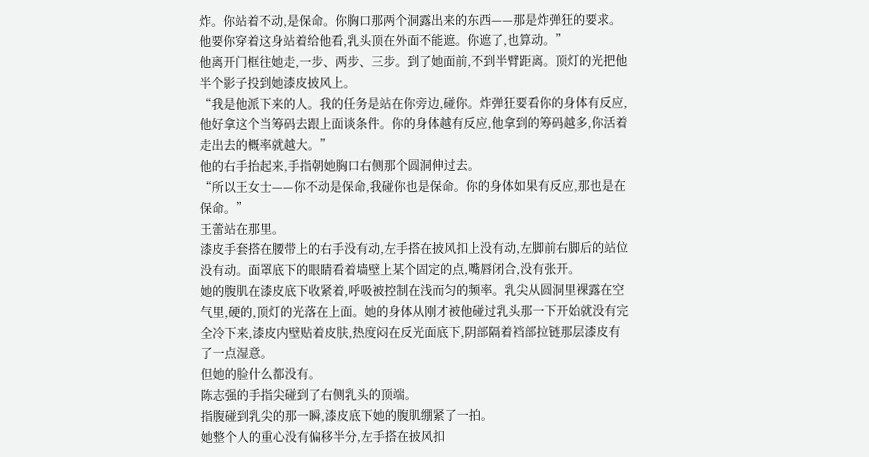炸。你站着不动,是保命。你胸口那两个洞露出来的东西——那是炸弹狂的要求。他要你穿着这身站着给他看,乳头顶在外面不能遮。你遮了,也算动。”
他离开门框往她走,一步、两步、三步。到了她面前,不到半臂距离。顶灯的光把他半个影子投到她漆皮披风上。
“我是他派下来的人。我的任务是站在你旁边,碰你。炸弹狂要看你的身体有反应,他好拿这个当筹码去跟上面谈条件。你的身体越有反应,他拿到的筹码越多,你活着走出去的概率就越大。”
他的右手抬起来,手指朝她胸口右侧那个圆洞伸过去。
“所以王女士——你不动是保命,我碰你也是保命。你的身体如果有反应,那也是在保命。”
王蕾站在那里。
漆皮手套搭在腰带上的右手没有动,左手搭在披风扣上没有动,左脚前右脚后的站位没有动。面罩底下的眼睛看着墙壁上某个固定的点,嘴唇闭合,没有张开。
她的腹肌在漆皮底下收紧着,呼吸被控制在浅而匀的频率。乳尖从圆洞里裸露在空气里,硬的,顶灯的光落在上面。她的身体从刚才被他碰过乳头那一下开始就没有完全冷下来,漆皮内壁贴着皮肤,热度闷在反光面底下,阴部隔着裆部拉链那层漆皮有了一点湿意。
但她的脸什么都没有。
陈志强的手指尖碰到了右侧乳头的顶端。
指腹碰到乳尖的那一瞬,漆皮底下她的腹肌绷紧了一拍。
她整个人的重心没有偏移半分,左手搭在披风扣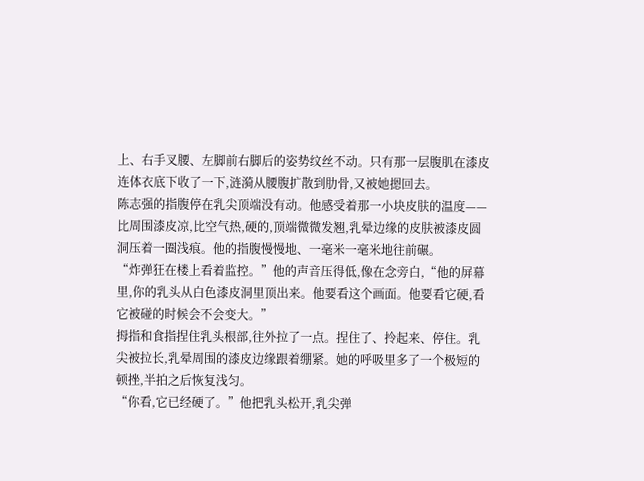上、右手叉腰、左脚前右脚后的姿势纹丝不动。只有那一层腹肌在漆皮连体衣底下收了一下,涟漪从腰腹扩散到肋骨,又被她摁回去。
陈志强的指腹停在乳尖顶端没有动。他感受着那一小块皮肤的温度——比周围漆皮凉,比空气热,硬的,顶端微微发翘,乳晕边缘的皮肤被漆皮圆洞压着一圈浅痕。他的指腹慢慢地、一毫米一毫米地往前碾。
“炸弹狂在楼上看着监控。”他的声音压得低,像在念旁白,“他的屏幕里,你的乳头从白色漆皮洞里顶出来。他要看这个画面。他要看它硬,看它被碰的时候会不会变大。”
拇指和食指捏住乳头根部,往外拉了一点。捏住了、拎起来、停住。乳尖被拉长,乳晕周围的漆皮边缘跟着绷紧。她的呼吸里多了一个极短的顿挫,半拍之后恢复浅匀。
“你看,它已经硬了。”他把乳头松开,乳尖弹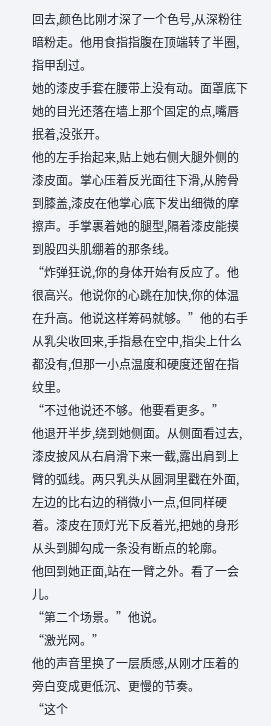回去,颜色比刚才深了一个色号,从深粉往暗粉走。他用食指指腹在顶端转了半圈,指甲刮过。
她的漆皮手套在腰带上没有动。面罩底下她的目光还落在墙上那个固定的点,嘴唇抿着,没张开。
他的左手抬起来,贴上她右侧大腿外侧的漆皮面。掌心压着反光面往下滑,从胯骨到膝盖,漆皮在他掌心底下发出细微的摩擦声。手掌裹着她的腿型,隔着漆皮能摸到股四头肌绷着的那条线。
“炸弹狂说,你的身体开始有反应了。他很高兴。他说你的心跳在加快,你的体温在升高。他说这样筹码就够。”他的右手从乳尖收回来,手指悬在空中,指尖上什么都没有,但那一小点温度和硬度还留在指纹里。
“不过他说还不够。他要看更多。”
他退开半步,绕到她侧面。从侧面看过去,漆皮披风从右肩滑下来一截,露出肩到上臂的弧线。两只乳头从圆洞里戳在外面,左边的比右边的稍微小一点,但同样硬着。漆皮在顶灯光下反着光,把她的身形从头到脚勾成一条没有断点的轮廓。
他回到她正面,站在一臂之外。看了一会儿。
“第二个场景。”他说。
“激光网。”
他的声音里换了一层质感,从刚才压着的旁白变成更低沉、更慢的节奏。
“这个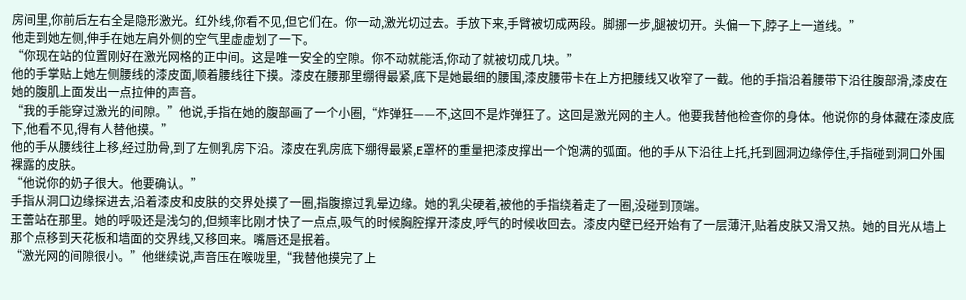房间里,你前后左右全是隐形激光。红外线,你看不见,但它们在。你一动,激光切过去。手放下来,手臂被切成两段。脚挪一步,腿被切开。头偏一下,脖子上一道线。”
他走到她左侧,伸手在她左肩外侧的空气里虚虚划了一下。
“你现在站的位置刚好在激光网格的正中间。这是唯一安全的空隙。你不动就能活,你动了就被切成几块。”
他的手掌贴上她左侧腰线的漆皮面,顺着腰线往下摸。漆皮在腰那里绷得最紧,底下是她最细的腰围,漆皮腰带卡在上方把腰线又收窄了一截。他的手指沿着腰带下沿往腹部滑,漆皮在她的腹肌上面发出一点拉伸的声音。
“我的手能穿过激光的间隙。”他说,手指在她的腹部画了一个小圈,“炸弹狂——不,这回不是炸弹狂了。这回是激光网的主人。他要我替他检查你的身体。他说你的身体藏在漆皮底下,他看不见,得有人替他摸。”
他的手从腰线往上移,经过肋骨,到了左侧乳房下沿。漆皮在乳房底下绷得最紧,E罩杯的重量把漆皮撑出一个饱满的弧面。他的手从下沿往上托,托到圆洞边缘停住,手指碰到洞口外围裸露的皮肤。
“他说你的奶子很大。他要确认。”
手指从洞口边缘探进去,沿着漆皮和皮肤的交界处摸了一圈,指腹擦过乳晕边缘。她的乳尖硬着,被他的手指绕着走了一圈,没碰到顶端。
王蕾站在那里。她的呼吸还是浅匀的,但频率比刚才快了一点点,吸气的时候胸腔撑开漆皮,呼气的时候收回去。漆皮内壁已经开始有了一层薄汗,贴着皮肤又滑又热。她的目光从墙上那个点移到天花板和墙面的交界线,又移回来。嘴唇还是抿着。
“激光网的间隙很小。”他继续说,声音压在喉咙里,“我替他摸完了上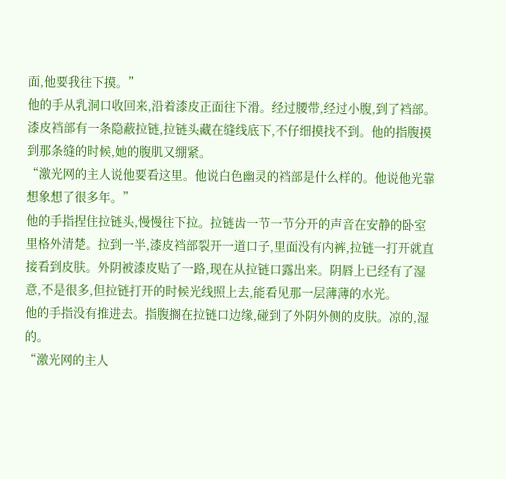面,他要我往下摸。”
他的手从乳洞口收回来,沿着漆皮正面往下滑。经过腰带,经过小腹,到了裆部。漆皮裆部有一条隐蔽拉链,拉链头藏在缝线底下,不仔细摸找不到。他的指腹摸到那条缝的时候,她的腹肌又绷紧。
“激光网的主人说他要看这里。他说白色幽灵的裆部是什么样的。他说他光靠想象想了很多年。”
他的手指捏住拉链头,慢慢往下拉。拉链齿一节一节分开的声音在安静的卧室里格外清楚。拉到一半,漆皮裆部裂开一道口子,里面没有内裤,拉链一打开就直接看到皮肤。外阴被漆皮贴了一路,现在从拉链口露出来。阴唇上已经有了湿意,不是很多,但拉链打开的时候光线照上去,能看见那一层薄薄的水光。
他的手指没有推进去。指腹搁在拉链口边缘,碰到了外阴外侧的皮肤。凉的,湿的。
“激光网的主人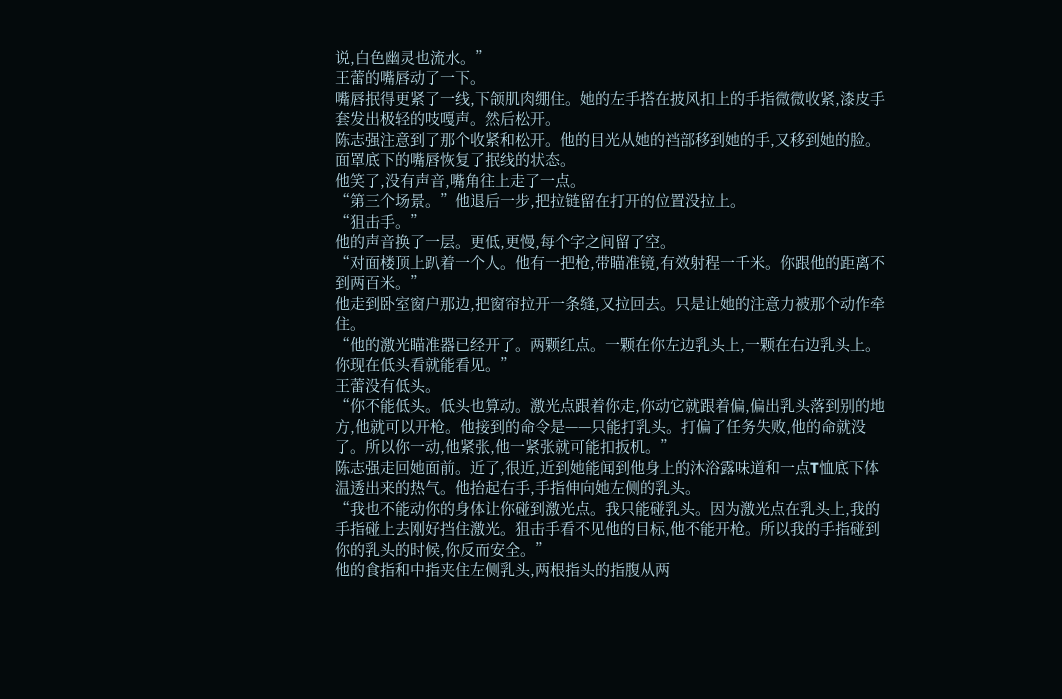说,白色幽灵也流水。”
王蕾的嘴唇动了一下。
嘴唇抿得更紧了一线,下颌肌肉绷住。她的左手搭在披风扣上的手指微微收紧,漆皮手套发出极轻的吱嘎声。然后松开。
陈志强注意到了那个收紧和松开。他的目光从她的裆部移到她的手,又移到她的脸。面罩底下的嘴唇恢复了抿线的状态。
他笑了,没有声音,嘴角往上走了一点。
“第三个场景。”他退后一步,把拉链留在打开的位置没拉上。
“狙击手。”
他的声音换了一层。更低,更慢,每个字之间留了空。
“对面楼顶上趴着一个人。他有一把枪,带瞄准镜,有效射程一千米。你跟他的距离不到两百米。”
他走到卧室窗户那边,把窗帘拉开一条缝,又拉回去。只是让她的注意力被那个动作牵住。
“他的激光瞄准器已经开了。两颗红点。一颗在你左边乳头上,一颗在右边乳头上。你现在低头看就能看见。”
王蕾没有低头。
“你不能低头。低头也算动。激光点跟着你走,你动它就跟着偏,偏出乳头落到别的地方,他就可以开枪。他接到的命令是——只能打乳头。打偏了任务失败,他的命就没了。所以你一动,他紧张,他一紧张就可能扣扳机。”
陈志强走回她面前。近了,很近,近到她能闻到他身上的沐浴露味道和一点T恤底下体温透出来的热气。他抬起右手,手指伸向她左侧的乳头。
“我也不能动你的身体让你碰到激光点。我只能碰乳头。因为激光点在乳头上,我的手指碰上去刚好挡住激光。狙击手看不见他的目标,他不能开枪。所以我的手指碰到你的乳头的时候,你反而安全。”
他的食指和中指夹住左侧乳头,两根指头的指腹从两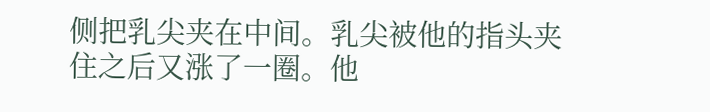侧把乳尖夹在中间。乳尖被他的指头夹住之后又涨了一圈。他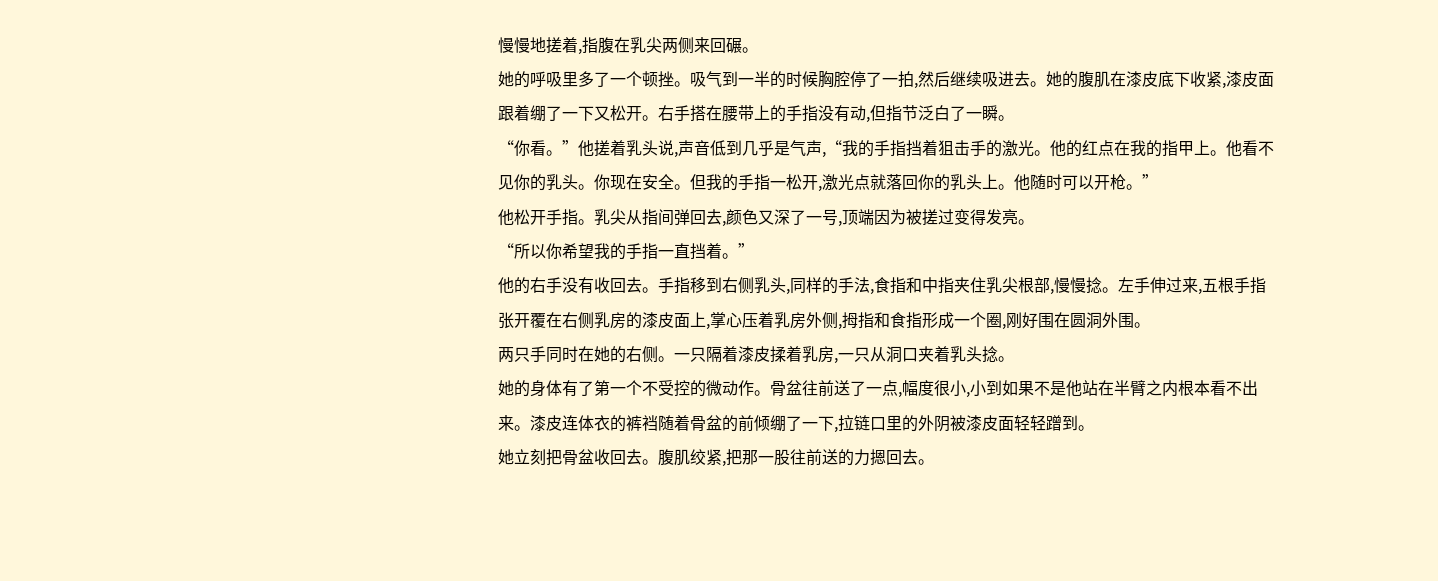慢慢地搓着,指腹在乳尖两侧来回碾。
她的呼吸里多了一个顿挫。吸气到一半的时候胸腔停了一拍,然后继续吸进去。她的腹肌在漆皮底下收紧,漆皮面跟着绷了一下又松开。右手搭在腰带上的手指没有动,但指节泛白了一瞬。
“你看。”他搓着乳头说,声音低到几乎是气声,“我的手指挡着狙击手的激光。他的红点在我的指甲上。他看不见你的乳头。你现在安全。但我的手指一松开,激光点就落回你的乳头上。他随时可以开枪。”
他松开手指。乳尖从指间弹回去,颜色又深了一号,顶端因为被搓过变得发亮。
“所以你希望我的手指一直挡着。”
他的右手没有收回去。手指移到右侧乳头,同样的手法,食指和中指夹住乳尖根部,慢慢捻。左手伸过来,五根手指张开覆在右侧乳房的漆皮面上,掌心压着乳房外侧,拇指和食指形成一个圈,刚好围在圆洞外围。
两只手同时在她的右侧。一只隔着漆皮揉着乳房,一只从洞口夹着乳头捻。
她的身体有了第一个不受控的微动作。骨盆往前送了一点,幅度很小,小到如果不是他站在半臂之内根本看不出来。漆皮连体衣的裤裆随着骨盆的前倾绷了一下,拉链口里的外阴被漆皮面轻轻蹭到。
她立刻把骨盆收回去。腹肌绞紧,把那一股往前送的力摁回去。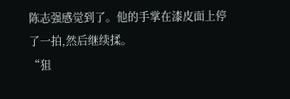陈志强感觉到了。他的手掌在漆皮面上停了一拍,然后继续揉。
“狙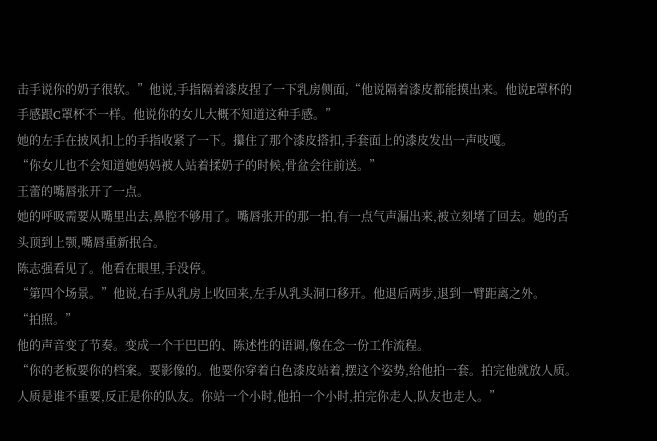击手说你的奶子很软。”他说,手指隔着漆皮捏了一下乳房侧面,“他说隔着漆皮都能摸出来。他说E罩杯的手感跟C罩杯不一样。他说你的女儿大概不知道这种手感。”
她的左手在披风扣上的手指收紧了一下。攥住了那个漆皮搭扣,手套面上的漆皮发出一声吱嘎。
“你女儿也不会知道她妈妈被人站着揉奶子的时候,骨盆会往前送。”
王蕾的嘴唇张开了一点。
她的呼吸需要从嘴里出去,鼻腔不够用了。嘴唇张开的那一拍,有一点气声漏出来,被立刻堵了回去。她的舌头顶到上颚,嘴唇重新抿合。
陈志强看见了。他看在眼里,手没停。
“第四个场景。”他说,右手从乳房上收回来,左手从乳头洞口移开。他退后两步,退到一臂距离之外。
“拍照。”
他的声音变了节奏。变成一个干巴巴的、陈述性的语调,像在念一份工作流程。
“你的老板要你的档案。要影像的。他要你穿着白色漆皮站着,摆这个姿势,给他拍一套。拍完他就放人质。人质是谁不重要,反正是你的队友。你站一个小时,他拍一个小时,拍完你走人,队友也走人。”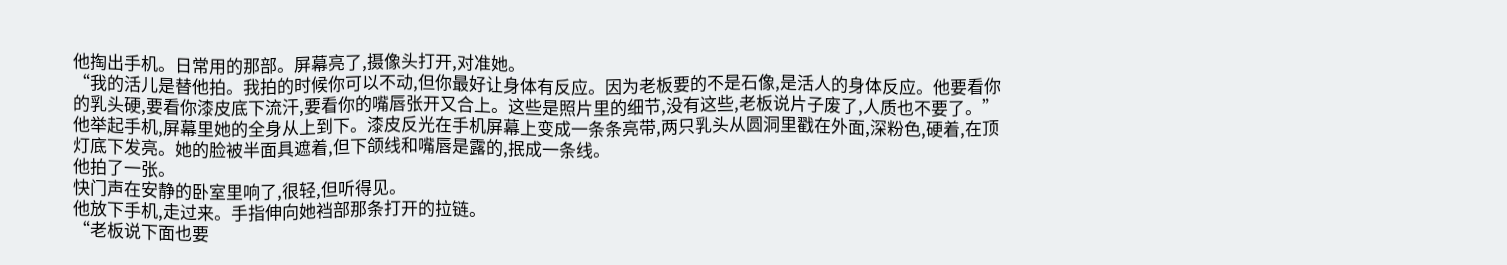他掏出手机。日常用的那部。屏幕亮了,摄像头打开,对准她。
“我的活儿是替他拍。我拍的时候你可以不动,但你最好让身体有反应。因为老板要的不是石像,是活人的身体反应。他要看你的乳头硬,要看你漆皮底下流汗,要看你的嘴唇张开又合上。这些是照片里的细节,没有这些,老板说片子废了,人质也不要了。”
他举起手机,屏幕里她的全身从上到下。漆皮反光在手机屏幕上变成一条条亮带,两只乳头从圆洞里戳在外面,深粉色,硬着,在顶灯底下发亮。她的脸被半面具遮着,但下颌线和嘴唇是露的,抿成一条线。
他拍了一张。
快门声在安静的卧室里响了,很轻,但听得见。
他放下手机,走过来。手指伸向她裆部那条打开的拉链。
“老板说下面也要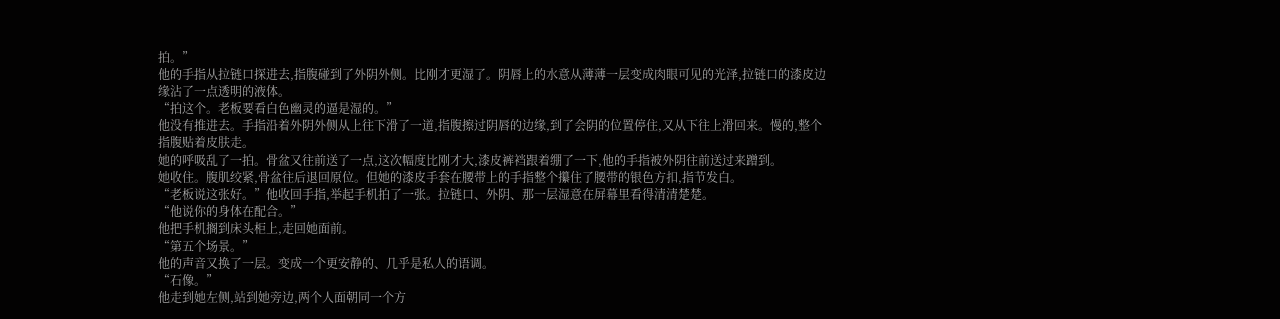拍。”
他的手指从拉链口探进去,指腹碰到了外阴外侧。比刚才更湿了。阴唇上的水意从薄薄一层变成肉眼可见的光泽,拉链口的漆皮边缘沾了一点透明的液体。
“拍这个。老板要看白色幽灵的逼是湿的。”
他没有推进去。手指沿着外阴外侧从上往下滑了一道,指腹擦过阴唇的边缘,到了会阴的位置停住,又从下往上滑回来。慢的,整个指腹贴着皮肤走。
她的呼吸乱了一拍。骨盆又往前送了一点,这次幅度比刚才大,漆皮裤裆跟着绷了一下,他的手指被外阴往前送过来蹭到。
她收住。腹肌绞紧,骨盆往后退回原位。但她的漆皮手套在腰带上的手指整个攥住了腰带的银色方扣,指节发白。
“老板说这张好。”他收回手指,举起手机拍了一张。拉链口、外阴、那一层湿意在屏幕里看得清清楚楚。
“他说你的身体在配合。”
他把手机搁到床头柜上,走回她面前。
“第五个场景。”
他的声音又换了一层。变成一个更安静的、几乎是私人的语调。
“石像。”
他走到她左侧,站到她旁边,两个人面朝同一个方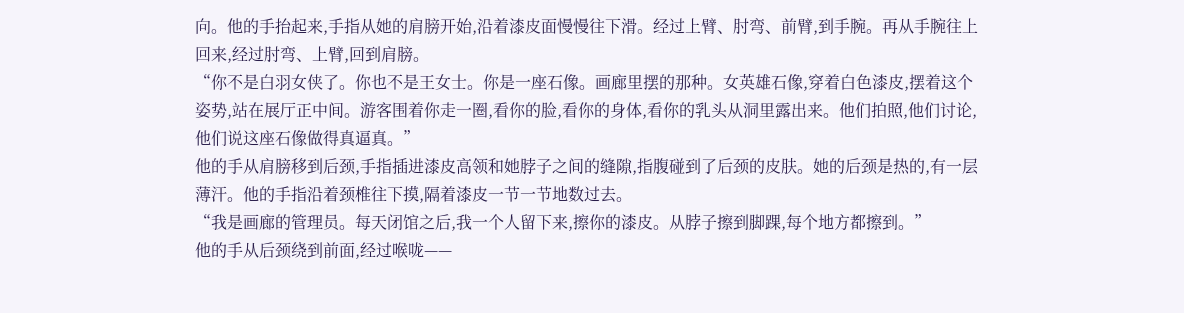向。他的手抬起来,手指从她的肩膀开始,沿着漆皮面慢慢往下滑。经过上臂、肘弯、前臂,到手腕。再从手腕往上回来,经过肘弯、上臂,回到肩膀。
“你不是白羽女侠了。你也不是王女士。你是一座石像。画廊里摆的那种。女英雄石像,穿着白色漆皮,摆着这个姿势,站在展厅正中间。游客围着你走一圈,看你的脸,看你的身体,看你的乳头从洞里露出来。他们拍照,他们讨论,他们说这座石像做得真逼真。”
他的手从肩膀移到后颈,手指插进漆皮高领和她脖子之间的缝隙,指腹碰到了后颈的皮肤。她的后颈是热的,有一层薄汗。他的手指沿着颈椎往下摸,隔着漆皮一节一节地数过去。
“我是画廊的管理员。每天闭馆之后,我一个人留下来,擦你的漆皮。从脖子擦到脚踝,每个地方都擦到。”
他的手从后颈绕到前面,经过喉咙——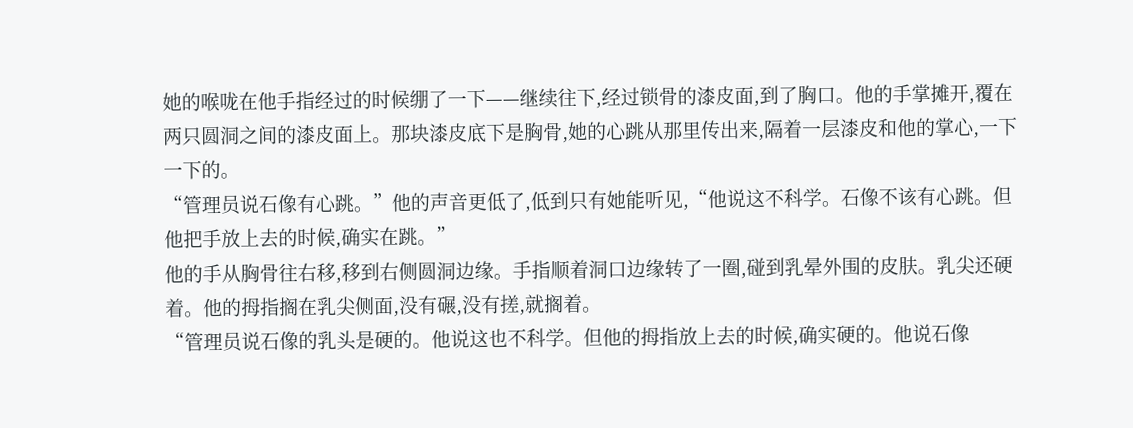她的喉咙在他手指经过的时候绷了一下——继续往下,经过锁骨的漆皮面,到了胸口。他的手掌摊开,覆在两只圆洞之间的漆皮面上。那块漆皮底下是胸骨,她的心跳从那里传出来,隔着一层漆皮和他的掌心,一下一下的。
“管理员说石像有心跳。”他的声音更低了,低到只有她能听见,“他说这不科学。石像不该有心跳。但他把手放上去的时候,确实在跳。”
他的手从胸骨往右移,移到右侧圆洞边缘。手指顺着洞口边缘转了一圈,碰到乳晕外围的皮肤。乳尖还硬着。他的拇指搁在乳尖侧面,没有碾,没有搓,就搁着。
“管理员说石像的乳头是硬的。他说这也不科学。但他的拇指放上去的时候,确实硬的。他说石像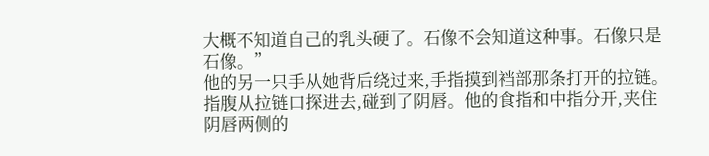大概不知道自己的乳头硬了。石像不会知道这种事。石像只是石像。”
他的另一只手从她背后绕过来,手指摸到裆部那条打开的拉链。指腹从拉链口探进去,碰到了阴唇。他的食指和中指分开,夹住阴唇两侧的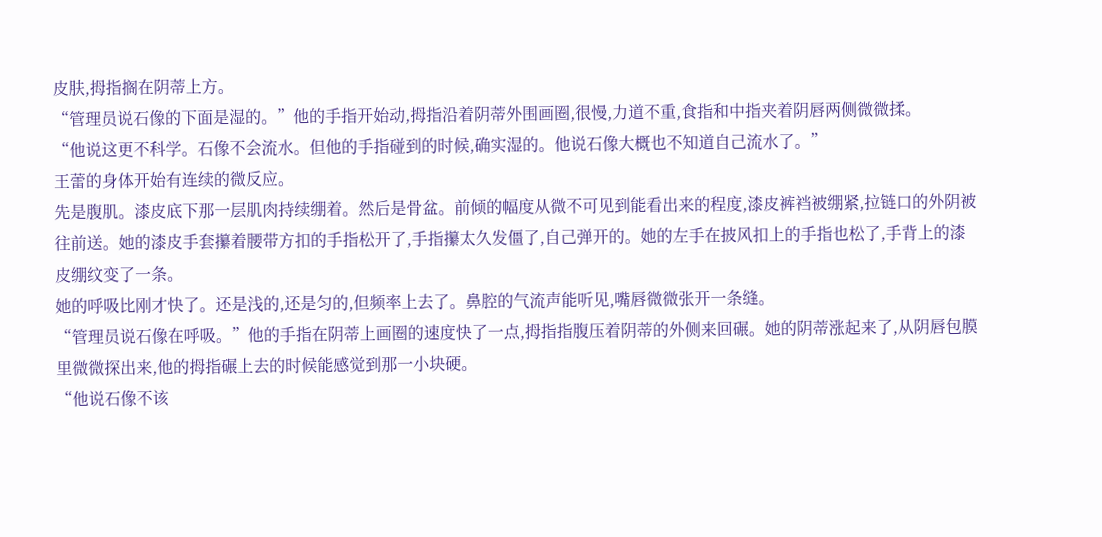皮肤,拇指搁在阴蒂上方。
“管理员说石像的下面是湿的。”他的手指开始动,拇指沿着阴蒂外围画圈,很慢,力道不重,食指和中指夹着阴唇两侧微微揉。
“他说这更不科学。石像不会流水。但他的手指碰到的时候,确实湿的。他说石像大概也不知道自己流水了。”
王蕾的身体开始有连续的微反应。
先是腹肌。漆皮底下那一层肌肉持续绷着。然后是骨盆。前倾的幅度从微不可见到能看出来的程度,漆皮裤裆被绷紧,拉链口的外阴被往前送。她的漆皮手套攥着腰带方扣的手指松开了,手指攥太久发僵了,自己弹开的。她的左手在披风扣上的手指也松了,手背上的漆皮绷纹变了一条。
她的呼吸比刚才快了。还是浅的,还是匀的,但频率上去了。鼻腔的气流声能听见,嘴唇微微张开一条缝。
“管理员说石像在呼吸。”他的手指在阴蒂上画圈的速度快了一点,拇指指腹压着阴蒂的外侧来回碾。她的阴蒂涨起来了,从阴唇包膜里微微探出来,他的拇指碾上去的时候能感觉到那一小块硬。
“他说石像不该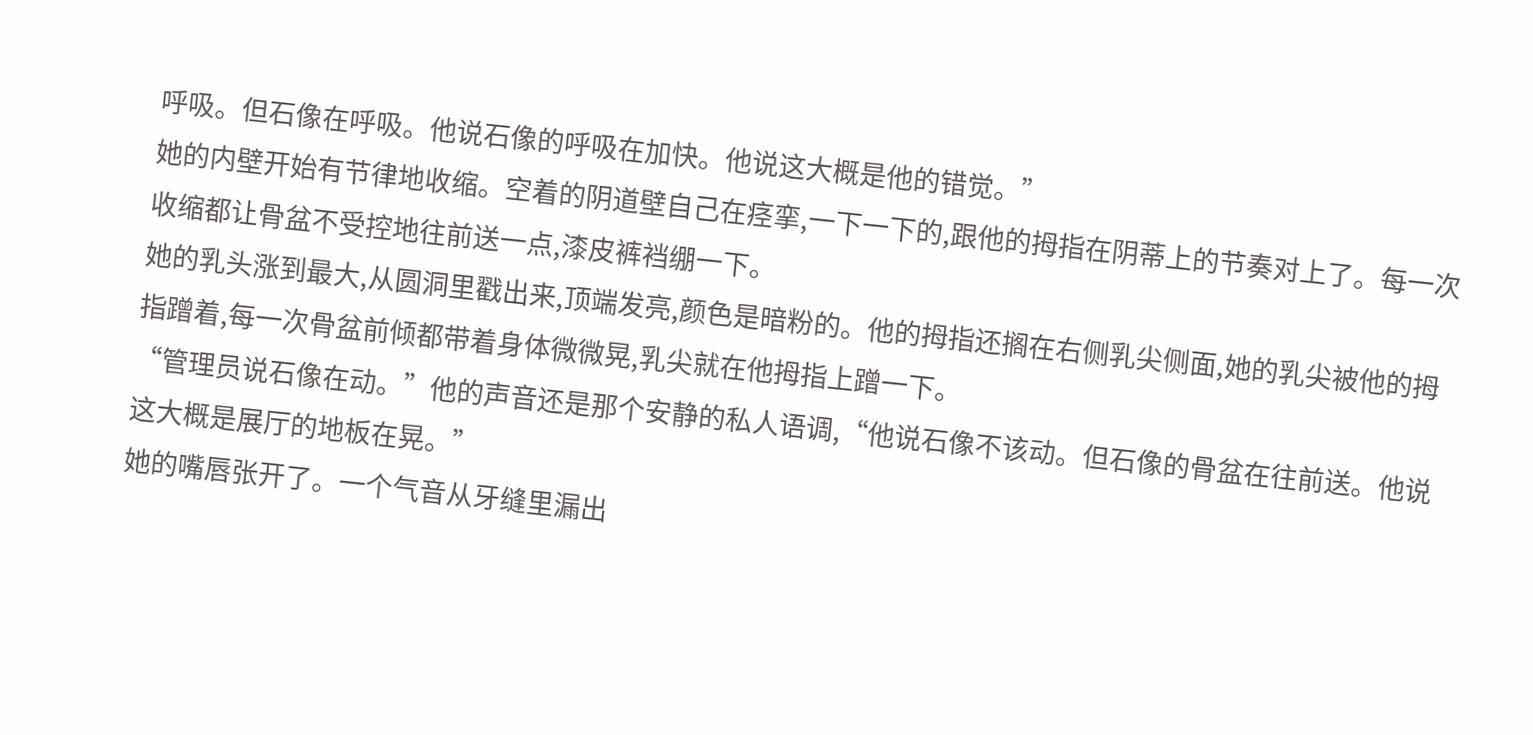呼吸。但石像在呼吸。他说石像的呼吸在加快。他说这大概是他的错觉。”
她的内壁开始有节律地收缩。空着的阴道壁自己在痉挛,一下一下的,跟他的拇指在阴蒂上的节奏对上了。每一次收缩都让骨盆不受控地往前送一点,漆皮裤裆绷一下。
她的乳头涨到最大,从圆洞里戳出来,顶端发亮,颜色是暗粉的。他的拇指还搁在右侧乳尖侧面,她的乳尖被他的拇指蹭着,每一次骨盆前倾都带着身体微微晃,乳尖就在他拇指上蹭一下。
“管理员说石像在动。”他的声音还是那个安静的私人语调,“他说石像不该动。但石像的骨盆在往前送。他说这大概是展厅的地板在晃。”
她的嘴唇张开了。一个气音从牙缝里漏出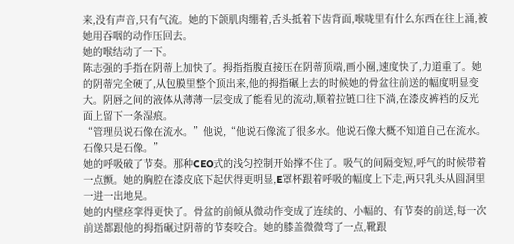来,没有声音,只有气流。她的下颌肌肉绷着,舌头抵着下齿背面,喉咙里有什么东西在往上涌,被她用吞咽的动作压回去。
她的喉结动了一下。
陈志强的手指在阴蒂上加快了。拇指指腹直接压在阴蒂顶端,画小圈,速度快了,力道重了。她的阴蒂完全硬了,从包膜里整个顶出来,他的拇指碾上去的时候她的骨盆往前送的幅度明显变大。阴唇之间的液体从薄薄一层变成了能看见的流动,顺着拉链口往下淌,在漆皮裤裆的反光面上留下一条湿痕。
“管理员说石像在流水。”他说,“他说石像流了很多水。他说石像大概不知道自己在流水。石像只是石像。”
她的呼吸破了节奏。那种CEO式的浅匀控制开始撑不住了。吸气的间隔变短,呼气的时候带着一点颤。她的胸腔在漆皮底下起伏得更明显,E罩杯跟着呼吸的幅度上下走,两只乳头从圆洞里一进一出地晃。
她的内壁痉挛得更快了。骨盆的前倾从微动作变成了连续的、小幅的、有节奏的前送,每一次前送都跟他的拇指碾过阴蒂的节奏咬合。她的膝盖微微弯了一点,靴跟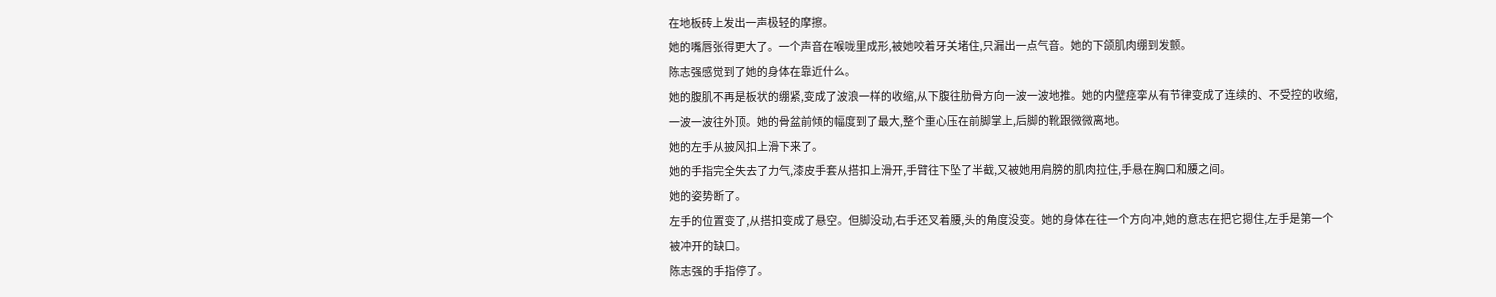在地板砖上发出一声极轻的摩擦。
她的嘴唇张得更大了。一个声音在喉咙里成形,被她咬着牙关堵住,只漏出一点气音。她的下颌肌肉绷到发颤。
陈志强感觉到了她的身体在靠近什么。
她的腹肌不再是板状的绷紧,变成了波浪一样的收缩,从下腹往肋骨方向一波一波地推。她的内壁痉挛从有节律变成了连续的、不受控的收缩,一波一波往外顶。她的骨盆前倾的幅度到了最大,整个重心压在前脚掌上,后脚的靴跟微微离地。
她的左手从披风扣上滑下来了。
她的手指完全失去了力气,漆皮手套从搭扣上滑开,手臂往下坠了半截,又被她用肩膀的肌肉拉住,手悬在胸口和腰之间。
她的姿势断了。
左手的位置变了,从搭扣变成了悬空。但脚没动,右手还叉着腰,头的角度没变。她的身体在往一个方向冲,她的意志在把它摁住,左手是第一个被冲开的缺口。
陈志强的手指停了。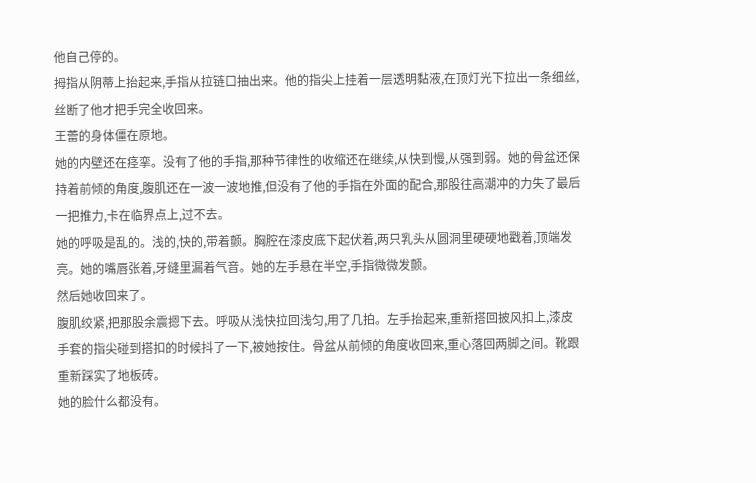他自己停的。
拇指从阴蒂上抬起来,手指从拉链口抽出来。他的指尖上挂着一层透明黏液,在顶灯光下拉出一条细丝,丝断了他才把手完全收回来。
王蕾的身体僵在原地。
她的内壁还在痉挛。没有了他的手指,那种节律性的收缩还在继续,从快到慢,从强到弱。她的骨盆还保持着前倾的角度,腹肌还在一波一波地推,但没有了他的手指在外面的配合,那股往高潮冲的力失了最后一把推力,卡在临界点上,过不去。
她的呼吸是乱的。浅的,快的,带着颤。胸腔在漆皮底下起伏着,两只乳头从圆洞里硬硬地戳着,顶端发亮。她的嘴唇张着,牙缝里漏着气音。她的左手悬在半空,手指微微发颤。
然后她收回来了。
腹肌绞紧,把那股余震摁下去。呼吸从浅快拉回浅匀,用了几拍。左手抬起来,重新搭回披风扣上,漆皮手套的指尖碰到搭扣的时候抖了一下,被她按住。骨盆从前倾的角度收回来,重心落回两脚之间。靴跟重新踩实了地板砖。
她的脸什么都没有。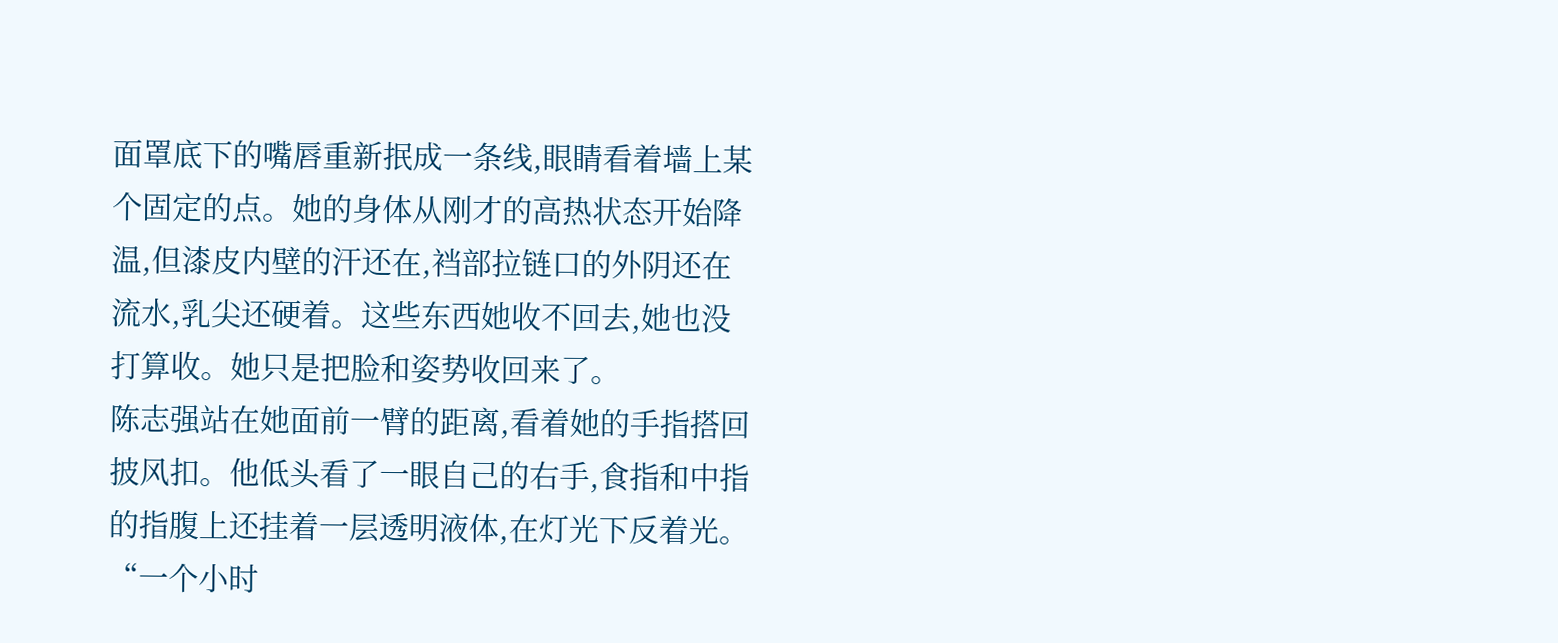面罩底下的嘴唇重新抿成一条线,眼睛看着墙上某个固定的点。她的身体从刚才的高热状态开始降温,但漆皮内壁的汗还在,裆部拉链口的外阴还在流水,乳尖还硬着。这些东西她收不回去,她也没打算收。她只是把脸和姿势收回来了。
陈志强站在她面前一臂的距离,看着她的手指搭回披风扣。他低头看了一眼自己的右手,食指和中指的指腹上还挂着一层透明液体,在灯光下反着光。
“一个小时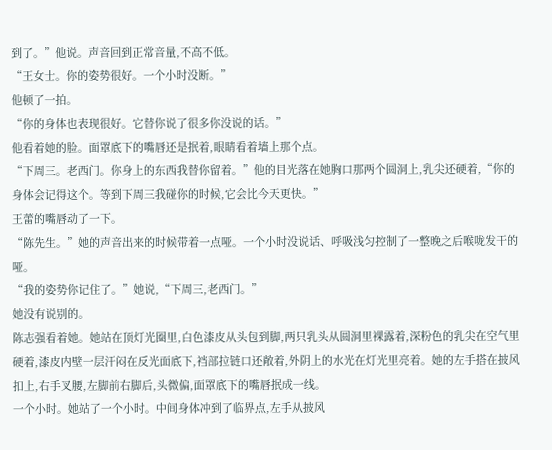到了。”他说。声音回到正常音量,不高不低。
“王女士。你的姿势很好。一个小时没断。”
他顿了一拍。
“你的身体也表现很好。它替你说了很多你没说的话。”
他看着她的脸。面罩底下的嘴唇还是抿着,眼睛看着墙上那个点。
“下周三。老西门。你身上的东西我替你留着。”他的目光落在她胸口那两个圆洞上,乳尖还硬着,“你的身体会记得这个。等到下周三我碰你的时候,它会比今天更快。”
王蕾的嘴唇动了一下。
“陈先生。”她的声音出来的时候带着一点哑。一个小时没说话、呼吸浅匀控制了一整晚之后喉咙发干的哑。
“我的姿势你记住了。”她说,“下周三,老西门。”
她没有说别的。
陈志强看着她。她站在顶灯光圈里,白色漆皮从头包到脚,两只乳头从圆洞里裸露着,深粉色的乳尖在空气里硬着,漆皮内壁一层汗闷在反光面底下,裆部拉链口还敞着,外阴上的水光在灯光里亮着。她的左手搭在披风扣上,右手叉腰,左脚前右脚后,头微偏,面罩底下的嘴唇抿成一线。
一个小时。她站了一个小时。中间身体冲到了临界点,左手从披风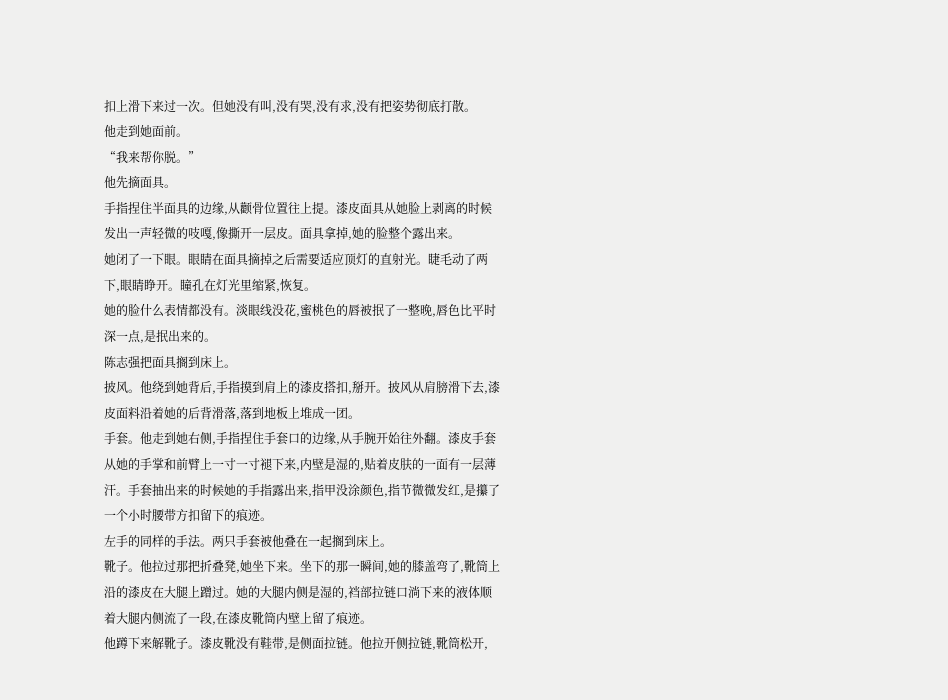扣上滑下来过一次。但她没有叫,没有哭,没有求,没有把姿势彻底打散。
他走到她面前。
“我来帮你脱。”
他先摘面具。
手指捏住半面具的边缘,从颧骨位置往上提。漆皮面具从她脸上剥离的时候发出一声轻微的吱嘎,像撕开一层皮。面具拿掉,她的脸整个露出来。
她闭了一下眼。眼睛在面具摘掉之后需要适应顶灯的直射光。睫毛动了两下,眼睛睁开。瞳孔在灯光里缩紧,恢复。
她的脸什么表情都没有。淡眼线没花,蜜桃色的唇被抿了一整晚,唇色比平时深一点,是抿出来的。
陈志强把面具搁到床上。
披风。他绕到她背后,手指摸到肩上的漆皮搭扣,掰开。披风从肩膀滑下去,漆皮面料沿着她的后背滑落,落到地板上堆成一团。
手套。他走到她右侧,手指捏住手套口的边缘,从手腕开始往外翻。漆皮手套从她的手掌和前臂上一寸一寸褪下来,内壁是湿的,贴着皮肤的一面有一层薄汗。手套抽出来的时候她的手指露出来,指甲没涂颜色,指节微微发红,是攥了一个小时腰带方扣留下的痕迹。
左手的同样的手法。两只手套被他叠在一起搁到床上。
靴子。他拉过那把折叠凳,她坐下来。坐下的那一瞬间,她的膝盖弯了,靴筒上沿的漆皮在大腿上蹭过。她的大腿内侧是湿的,裆部拉链口淌下来的液体顺着大腿内侧流了一段,在漆皮靴筒内壁上留了痕迹。
他蹲下来解靴子。漆皮靴没有鞋带,是侧面拉链。他拉开侧拉链,靴筒松开,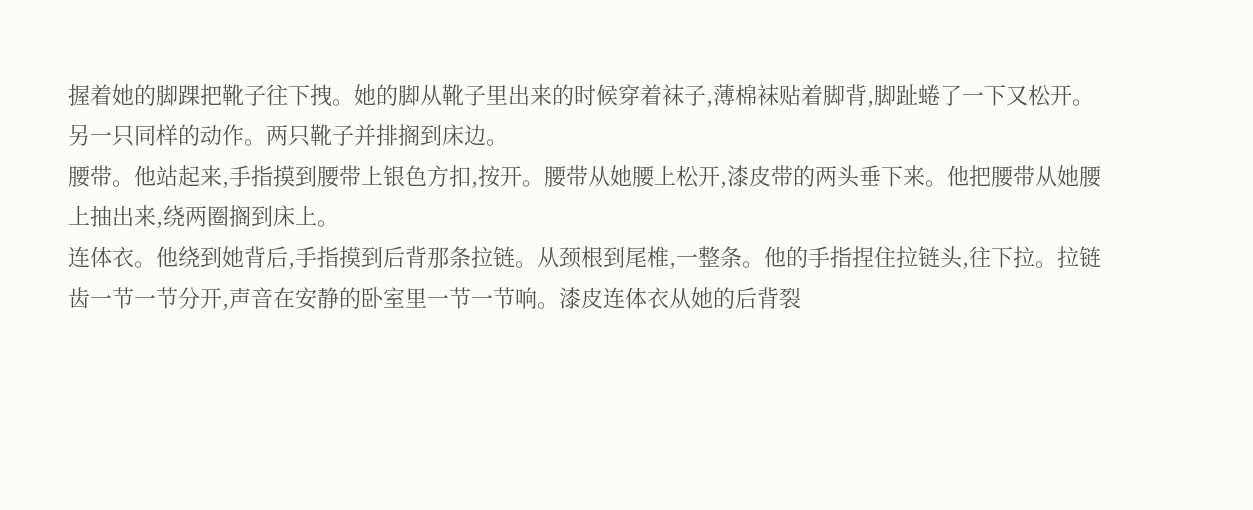握着她的脚踝把靴子往下拽。她的脚从靴子里出来的时候穿着袜子,薄棉袜贴着脚背,脚趾蜷了一下又松开。
另一只同样的动作。两只靴子并排搁到床边。
腰带。他站起来,手指摸到腰带上银色方扣,按开。腰带从她腰上松开,漆皮带的两头垂下来。他把腰带从她腰上抽出来,绕两圈搁到床上。
连体衣。他绕到她背后,手指摸到后背那条拉链。从颈根到尾椎,一整条。他的手指捏住拉链头,往下拉。拉链齿一节一节分开,声音在安静的卧室里一节一节响。漆皮连体衣从她的后背裂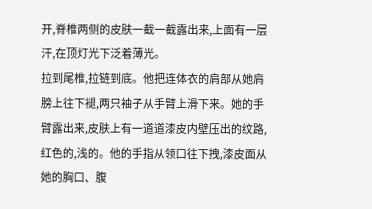开,脊椎两侧的皮肤一截一截露出来,上面有一层汗,在顶灯光下泛着薄光。
拉到尾椎,拉链到底。他把连体衣的肩部从她肩膀上往下褪,两只袖子从手臂上滑下来。她的手臂露出来,皮肤上有一道道漆皮内壁压出的纹路,红色的,浅的。他的手指从领口往下拽,漆皮面从她的胸口、腹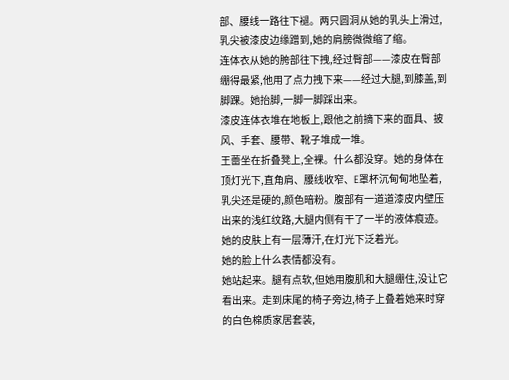部、腰线一路往下褪。两只圆洞从她的乳头上滑过,乳尖被漆皮边缘蹭到,她的肩膀微微缩了缩。
连体衣从她的胯部往下拽,经过臀部——漆皮在臀部绷得最紧,他用了点力拽下来——经过大腿,到膝盖,到脚踝。她抬脚,一脚一脚踩出来。
漆皮连体衣堆在地板上,跟他之前摘下来的面具、披风、手套、腰带、靴子堆成一堆。
王蕾坐在折叠凳上,全裸。什么都没穿。她的身体在顶灯光下,直角肩、腰线收窄、E罩杯沉甸甸地坠着,乳尖还是硬的,颜色暗粉。腹部有一道道漆皮内壁压出来的浅红纹路,大腿内侧有干了一半的液体痕迹。她的皮肤上有一层薄汗,在灯光下泛着光。
她的脸上什么表情都没有。
她站起来。腿有点软,但她用腹肌和大腿绷住,没让它看出来。走到床尾的椅子旁边,椅子上叠着她来时穿的白色棉质家居套装,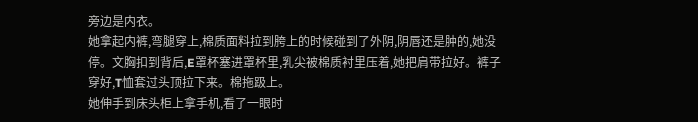旁边是内衣。
她拿起内裤,弯腿穿上,棉质面料拉到胯上的时候碰到了外阴,阴唇还是肿的,她没停。文胸扣到背后,E罩杯塞进罩杯里,乳尖被棉质衬里压着,她把肩带拉好。裤子穿好,T恤套过头顶拉下来。棉拖趿上。
她伸手到床头柜上拿手机,看了一眼时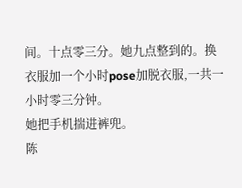间。十点零三分。她九点整到的。换衣服加一个小时pose加脱衣服,一共一小时零三分钟。
她把手机揣进裤兜。
陈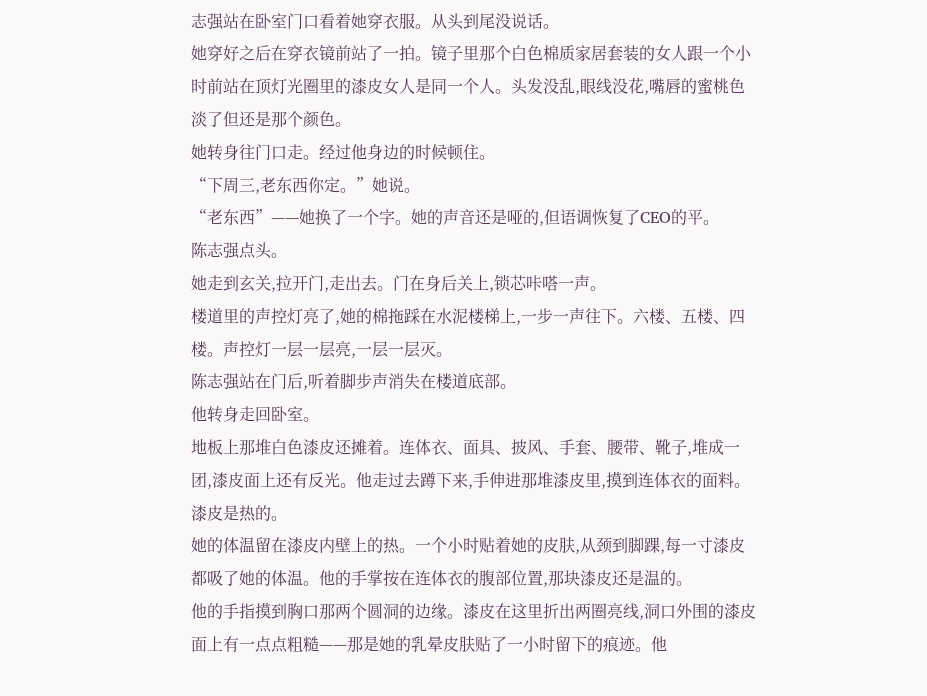志强站在卧室门口看着她穿衣服。从头到尾没说话。
她穿好之后在穿衣镜前站了一拍。镜子里那个白色棉质家居套装的女人跟一个小时前站在顶灯光圈里的漆皮女人是同一个人。头发没乱,眼线没花,嘴唇的蜜桃色淡了但还是那个颜色。
她转身往门口走。经过他身边的时候顿住。
“下周三,老东西你定。”她说。
“老东西”——她换了一个字。她的声音还是哑的,但语调恢复了CEO的平。
陈志强点头。
她走到玄关,拉开门,走出去。门在身后关上,锁芯咔嗒一声。
楼道里的声控灯亮了,她的棉拖踩在水泥楼梯上,一步一声往下。六楼、五楼、四楼。声控灯一层一层亮,一层一层灭。
陈志强站在门后,听着脚步声消失在楼道底部。
他转身走回卧室。
地板上那堆白色漆皮还摊着。连体衣、面具、披风、手套、腰带、靴子,堆成一团,漆皮面上还有反光。他走过去蹲下来,手伸进那堆漆皮里,摸到连体衣的面料。
漆皮是热的。
她的体温留在漆皮内壁上的热。一个小时贴着她的皮肤,从颈到脚踝,每一寸漆皮都吸了她的体温。他的手掌按在连体衣的腹部位置,那块漆皮还是温的。
他的手指摸到胸口那两个圆洞的边缘。漆皮在这里折出两圈亮线,洞口外围的漆皮面上有一点点粗糙——那是她的乳晕皮肤贴了一小时留下的痕迹。他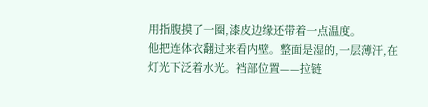用指腹摸了一圈,漆皮边缘还带着一点温度。
他把连体衣翻过来看内壁。整面是湿的,一层薄汗,在灯光下泛着水光。裆部位置——拉链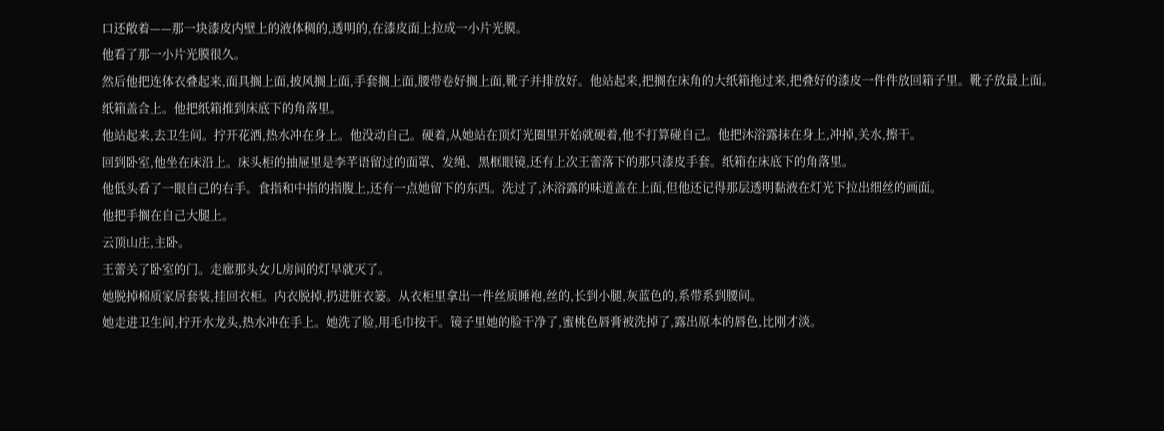口还敞着——那一块漆皮内壁上的液体稠的,透明的,在漆皮面上拉成一小片光膜。
他看了那一小片光膜很久。
然后他把连体衣叠起来,面具搁上面,披风搁上面,手套搁上面,腰带卷好搁上面,靴子并排放好。他站起来,把搁在床角的大纸箱拖过来,把叠好的漆皮一件件放回箱子里。靴子放最上面。
纸箱盖合上。他把纸箱推到床底下的角落里。
他站起来,去卫生间。拧开花洒,热水冲在身上。他没动自己。硬着,从她站在顶灯光圈里开始就硬着,他不打算碰自己。他把沐浴露抹在身上,冲掉,关水,擦干。
回到卧室,他坐在床沿上。床头柜的抽屉里是李芊语留过的面罩、发绳、黑框眼镜,还有上次王蕾落下的那只漆皮手套。纸箱在床底下的角落里。
他低头看了一眼自己的右手。食指和中指的指腹上,还有一点她留下的东西。洗过了,沐浴露的味道盖在上面,但他还记得那层透明黏液在灯光下拉出细丝的画面。
他把手搁在自己大腿上。
云顶山庄,主卧。
王蕾关了卧室的门。走廊那头女儿房间的灯早就灭了。
她脱掉棉质家居套装,挂回衣柜。内衣脱掉,扔进脏衣篓。从衣柜里拿出一件丝质睡袍,丝的,长到小腿,灰蓝色的,系带系到腰间。
她走进卫生间,拧开水龙头,热水冲在手上。她洗了脸,用毛巾按干。镜子里她的脸干净了,蜜桃色唇膏被洗掉了,露出原本的唇色,比刚才淡。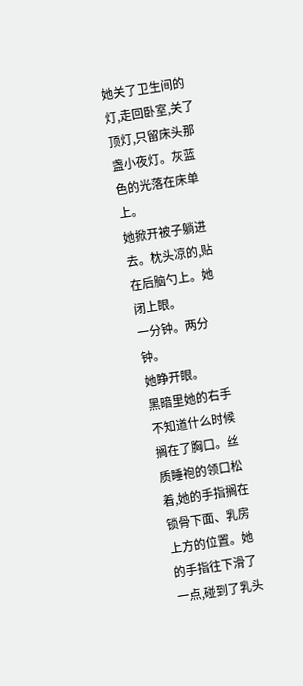她关了卫生间的灯,走回卧室,关了顶灯,只留床头那盏小夜灯。灰蓝色的光落在床单上。
她掀开被子躺进去。枕头凉的,贴在后脑勺上。她闭上眼。
一分钟。两分钟。
她睁开眼。
黑暗里她的右手不知道什么时候搁在了胸口。丝质睡袍的领口松着,她的手指搁在锁骨下面、乳房上方的位置。她的手指往下滑了一点,碰到了乳头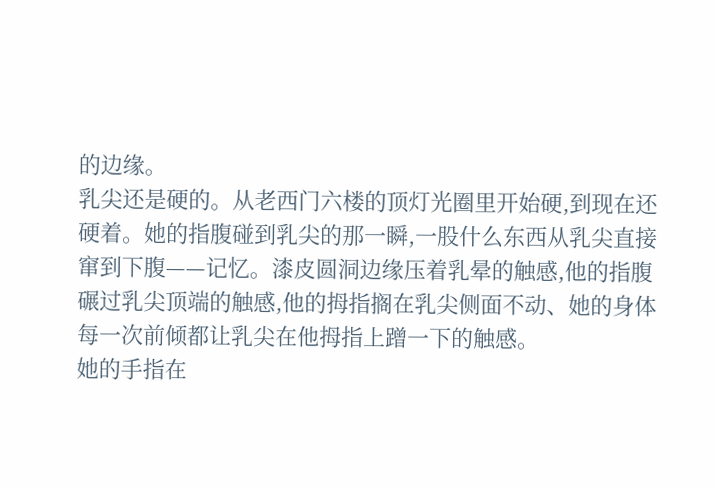的边缘。
乳尖还是硬的。从老西门六楼的顶灯光圈里开始硬,到现在还硬着。她的指腹碰到乳尖的那一瞬,一股什么东西从乳尖直接窜到下腹——记忆。漆皮圆洞边缘压着乳晕的触感,他的指腹碾过乳尖顶端的触感,他的拇指搁在乳尖侧面不动、她的身体每一次前倾都让乳尖在他拇指上蹭一下的触感。
她的手指在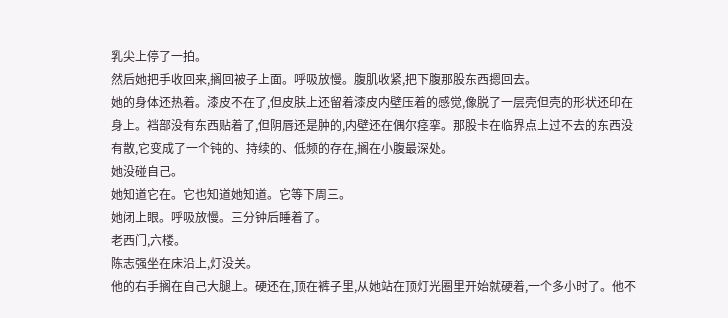乳尖上停了一拍。
然后她把手收回来,搁回被子上面。呼吸放慢。腹肌收紧,把下腹那股东西摁回去。
她的身体还热着。漆皮不在了,但皮肤上还留着漆皮内壁压着的感觉,像脱了一层壳但壳的形状还印在身上。裆部没有东西贴着了,但阴唇还是肿的,内壁还在偶尔痉挛。那股卡在临界点上过不去的东西没有散,它变成了一个钝的、持续的、低频的存在,搁在小腹最深处。
她没碰自己。
她知道它在。它也知道她知道。它等下周三。
她闭上眼。呼吸放慢。三分钟后睡着了。
老西门,六楼。
陈志强坐在床沿上,灯没关。
他的右手搁在自己大腿上。硬还在,顶在裤子里,从她站在顶灯光圈里开始就硬着,一个多小时了。他不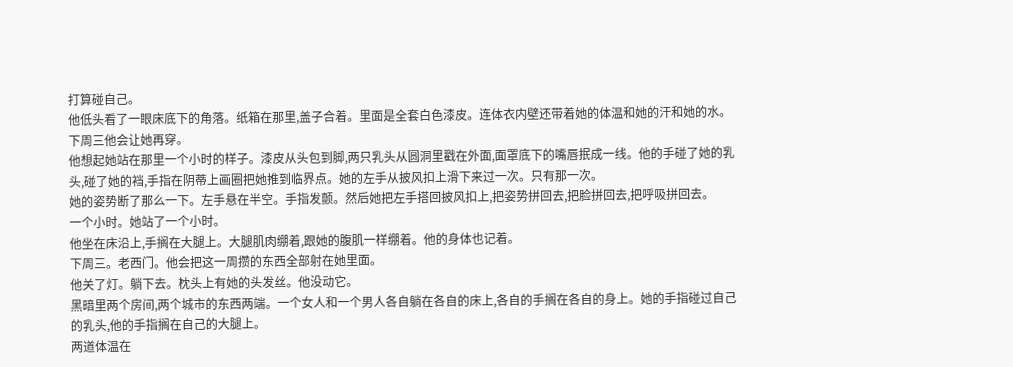打算碰自己。
他低头看了一眼床底下的角落。纸箱在那里,盖子合着。里面是全套白色漆皮。连体衣内壁还带着她的体温和她的汗和她的水。下周三他会让她再穿。
他想起她站在那里一个小时的样子。漆皮从头包到脚,两只乳头从圆洞里戳在外面,面罩底下的嘴唇抿成一线。他的手碰了她的乳头,碰了她的裆,手指在阴蒂上画圈把她推到临界点。她的左手从披风扣上滑下来过一次。只有那一次。
她的姿势断了那么一下。左手悬在半空。手指发颤。然后她把左手搭回披风扣上,把姿势拼回去,把脸拼回去,把呼吸拼回去。
一个小时。她站了一个小时。
他坐在床沿上,手搁在大腿上。大腿肌肉绷着,跟她的腹肌一样绷着。他的身体也记着。
下周三。老西门。他会把这一周攒的东西全部射在她里面。
他关了灯。躺下去。枕头上有她的头发丝。他没动它。
黑暗里两个房间,两个城市的东西两端。一个女人和一个男人各自躺在各自的床上,各自的手搁在各自的身上。她的手指碰过自己的乳头,他的手指搁在自己的大腿上。
两道体温在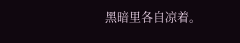黑暗里各自凉着。